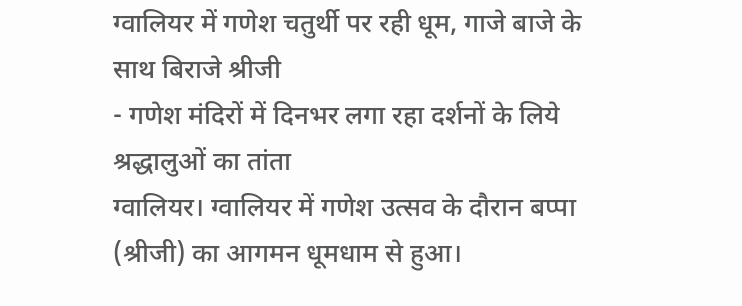ग्वालियर में गणेश चतुर्थी पर रही धूम, गाजे बाजे के साथ बिराजे श्रीजी
- गणेश मंदिरों में दिनभर लगा रहा दर्शनों के लिये श्रद्धालुओं का तांता
ग्वालियर। ग्वालियर में गणेश उत्सव के दौरान बप्पा (श्रीजी) का आगमन धूमधाम से हुआ।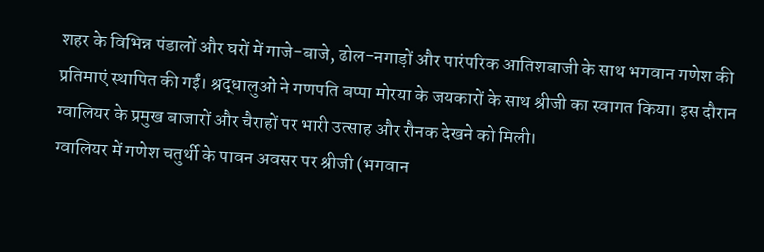शहर के विभिन्न पंडालों और घरों में गाजे-बाजे, ढोल-नगाड़ों और पारंपरिक आतिशबाजी के साथ भगवान गणेश की प्रतिमाएं स्थापित की गईं। श्रद्धालुओं ने गणपति बप्पा मोरया के जयकारों के साथ श्रीजी का स्वागत किया। इस दौरान ग्वालियर के प्रमुख बाजारों और चैराहों पर भारी उत्साह और रौनक देखने को मिली।
ग्वालियर में गणेश चतुर्थी के पावन अवसर पर श्रीजी (भगवान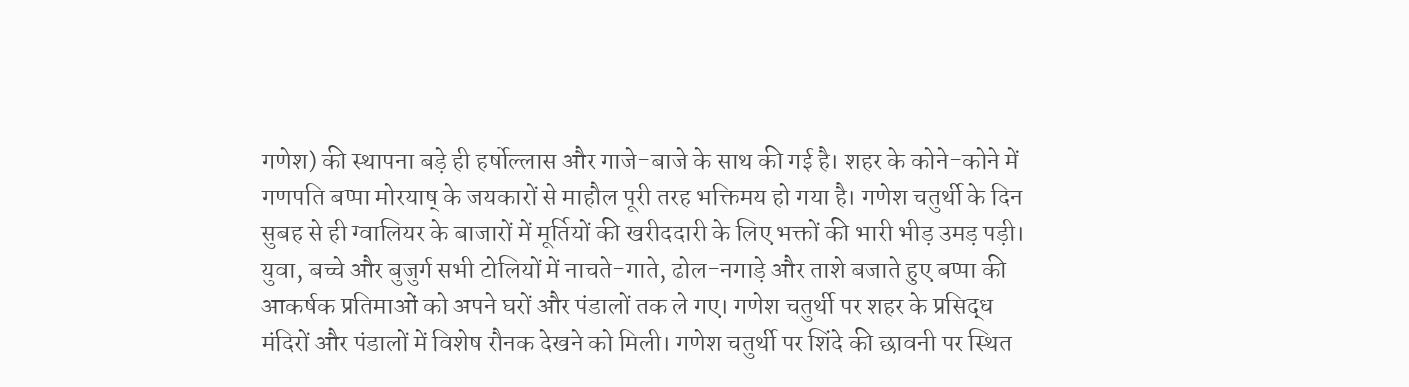गणेश) की स्थापना बड़े ही हर्षोल्लास और गाजे-बाजे के साथ की गई है। शहर के कोने-कोने में गणपति बप्पा मोरयाष् के जयकारों से माहौल पूरी तरह भक्तिमय हो गया है। गणेश चतुर्थी के दिन सुबह से ही ग्वालियर के बाजारों में मूर्तियों की खरीददारी के लिए भक्तों की भारी भीड़ उमड़ पड़ी। युवा, बच्चे और बुजुर्ग सभी टोलियों में नाचते-गाते, ढोल-नगाड़े और ताशे बजाते हुए बप्पा की आकर्षक प्रतिमाओं को अपने घरों और पंडालों तक ले गए। गणेश चतुर्थी पर शहर के प्रसिद्ध मंदिरों और पंडालों में विशेष रौनक देखने को मिली। गणेश चतुर्थी पर शिंदे की छावनी पर स्थित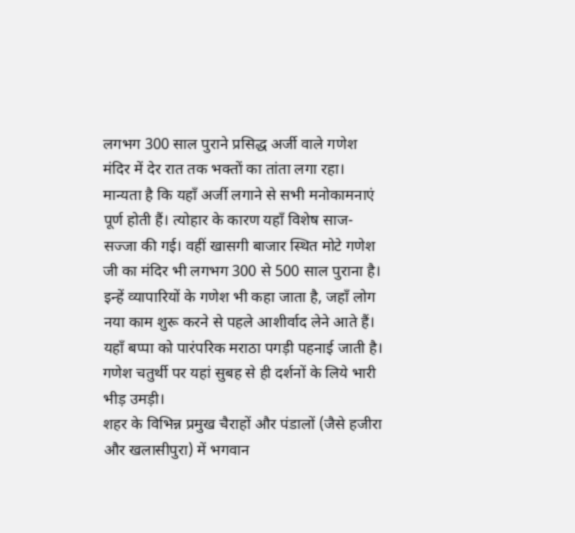लगभग 300 साल पुराने प्रसिद्ध अर्जी वाले गणेश मंदिर में देर रात तक भक्तों का तांता लगा रहा। मान्यता है कि यहाँ अर्जी लगाने से सभी मनोकामनाएं पूर्ण होती हैं। त्योहार के कारण यहाँ विशेष साज-सज्जा की गई। वहीं खासगी बाजार स्थित मोटे गणेश जी का मंदिर भी लगभग 300 से 500 साल पुराना है। इन्हें व्यापारियों के गणेश भी कहा जाता है, जहाँ लोग नया काम शुरू करने से पहले आशीर्वाद लेने आते हैं। यहाँ बप्पा को पारंपरिक मराठा पगड़ी पहनाई जाती है। गणेश चतुर्थी पर यहां सुबह से ही दर्शनों के लिये भारी भीड़ उमड़ी।
शहर के विभिन्न प्रमुख चैराहों और पंडालों (जैसे हजीरा और खलासीपुरा) में भगवान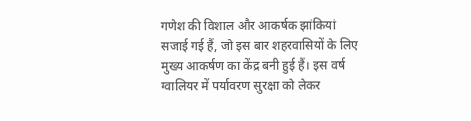गणेश की विशाल और आकर्षक झांकियां सजाई गई हैं, जो इस बार शहरवासियों के लिए मुख्य आकर्षण का केंद्र बनी हुई हैं। इस वर्ष ग्वालियर में पर्यावरण सुरक्षा को लेकर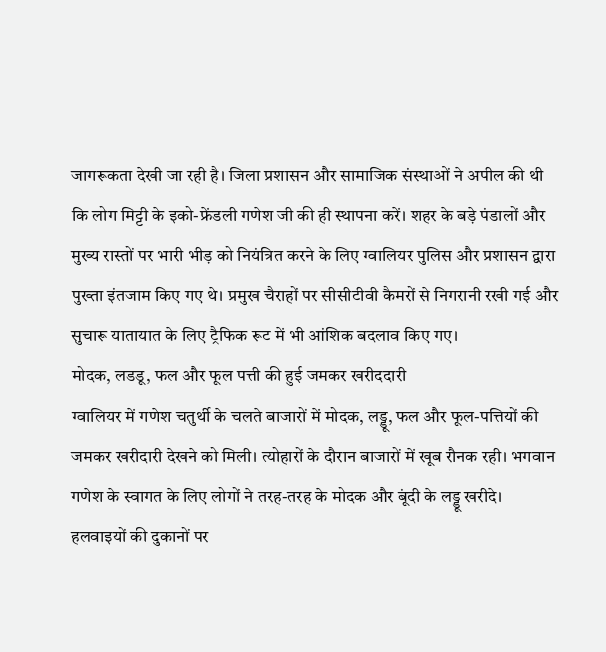जागरूकता देखी जा रही है। जिला प्रशासन और सामाजिक संस्थाओं ने अपील की थी कि लोग मिट्टी के इको-फ्रेंडली गणेश जी की ही स्थापना करें। शहर के बड़े पंडालों और मुख्य रास्तों पर भारी भीड़ को नियंत्रित करने के लिए ग्वालियर पुलिस और प्रशासन द्वारा पुख्ता इंतजाम किए गए थे। प्रमुख चैराहों पर सीसीटीवी कैमरों से निगरानी रखी गई और सुचारू यातायात के लिए ट्रैफिक रूट में भी आंशिक बदलाव किए गए।
मोदक, लडडू, फल और फूल पत्ती की हुई जमकर खरीददारी
ग्वालियर में गणेश चतुर्थी के चलते बाजारों में मोदक, लड्डू, फल और फूल-पत्तियों की जमकर खरीदारी देखने को मिली। त्योहारों के दौरान बाजारों में खूब रौनक रही। भगवान गणेश के स्वागत के लिए लोगों ने तरह-तरह के मोदक और बूंदी के लड्डू खरीदे। हलवाइयों की दुकानों पर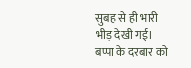सुबह से ही भारी भीड़ देखी गई। बप्पा के दरबार को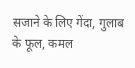सजाने के लिए गेंदा, गुलाब के फूल, कमल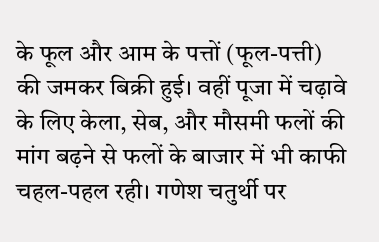के फूल और आम के पत्तों (फूल-पत्ती) की जमकर बिक्री हुई। वहीं पूजा में चढ़ावे के लिए केला, सेब, और मौसमी फलों की मांग बढ़ने से फलों के बाजार में भी काफी चहल-पहल रही। गणेश चतुर्थी पर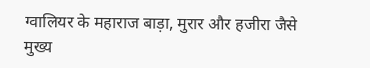ग्वालियर के महाराज बाड़ा, मुरार और हजीरा जैसे मुख्य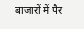बाजारों में पैर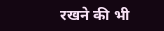रखने की भी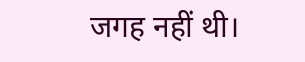जगह नहीं थी।